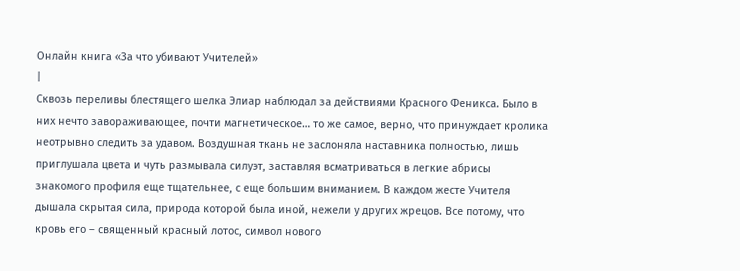Онлайн книга «За что убивают Учителей»
|
Сквозь переливы блестящего шелка Элиар наблюдал за действиями Красного Феникса. Было в них нечто завораживающее, почти магнетическое… то же самое, верно, что принуждает кролика неотрывно следить за удавом. Воздушная ткань не заслоняла наставника полностью, лишь приглушала цвета и чуть размывала силуэт, заставляя всматриваться в легкие абрисы знакомого профиля еще тщательнее, с еще большим вниманием. В каждом жесте Учителя дышала скрытая сила, природа которой была иной, нежели у других жрецов. Все потому, что кровь его – священный красный лотос, символ нового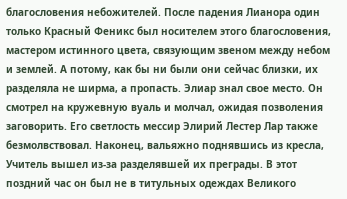благословения небожителей. После падения Лианора один только Красный Феникс был носителем этого благословения, мастером истинного цвета, связующим звеном между небом и землей. А потому, как бы ни были они сейчас близки, их разделяла не ширма, а пропасть. Элиар знал свое место. Он смотрел на кружевную вуаль и молчал, ожидая позволения заговорить. Его светлость мессир Элирий Лестер Лар также безмолвствовал. Наконец, вальяжно поднявшись из кресла, Учитель вышел из-за разделявшей их преграды. В этот поздний час он был не в титульных одеждах Великого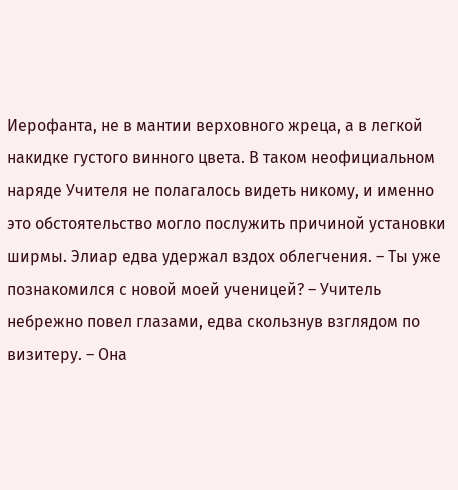Иерофанта, не в мантии верховного жреца, а в легкой накидке густого винного цвета. В таком неофициальном наряде Учителя не полагалось видеть никому, и именно это обстоятельство могло послужить причиной установки ширмы. Элиар едва удержал вздох облегчения. – Ты уже познакомился с новой моей ученицей? – Учитель небрежно повел глазами, едва скользнув взглядом по визитеру. – Она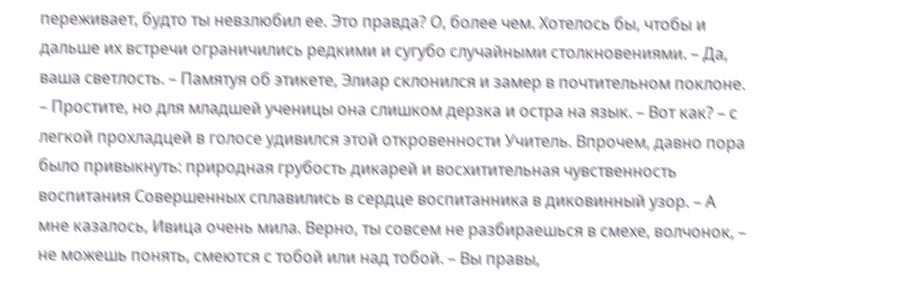переживает, будто ты невзлюбил ее. Это правда? О, более чем. Хотелось бы, чтобы и дальше их встречи ограничились редкими и сугубо случайными столкновениями. – Да, ваша светлость. – Памятуя об этикете, Элиар склонился и замер в почтительном поклоне. – Простите, но для младшей ученицы она слишком дерзка и остра на язык. – Вот как? – с легкой прохладцей в голосе удивился этой откровенности Учитель. Впрочем, давно пора было привыкнуть: природная грубость дикарей и восхитительная чувственность воспитания Совершенных сплавились в сердце воспитанника в диковинный узор. – А мне казалось, Ивица очень мила. Верно, ты совсем не разбираешься в смехе, волчонок, – не можешь понять, смеются с тобой или над тобой. – Вы правы,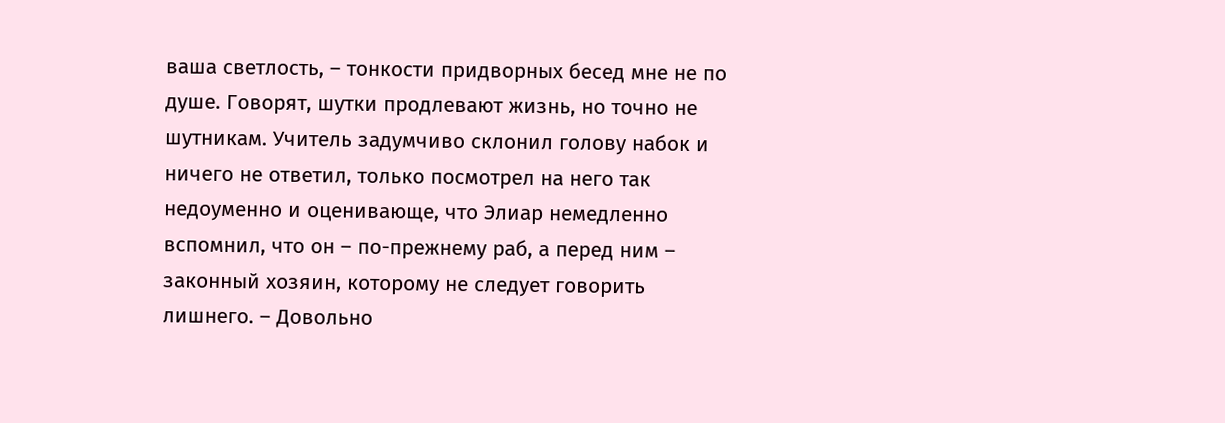ваша светлость, – тонкости придворных бесед мне не по душе. Говорят, шутки продлевают жизнь, но точно не шутникам. Учитель задумчиво склонил голову набок и ничего не ответил, только посмотрел на него так недоуменно и оценивающе, что Элиар немедленно вспомнил, что он – по-прежнему раб, а перед ним – законный хозяин, которому не следует говорить лишнего. – Довольно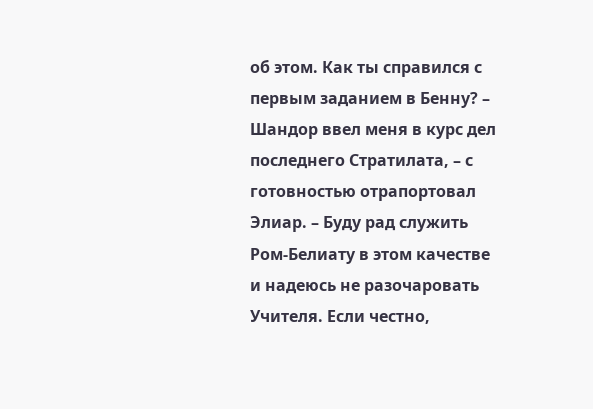об этом. Как ты справился с первым заданием в Бенну? – Шандор ввел меня в курс дел последнего Стратилата, – с готовностью отрапортовал Элиар. – Буду рад служить Ром-Белиату в этом качестве и надеюсь не разочаровать Учителя. Если честно,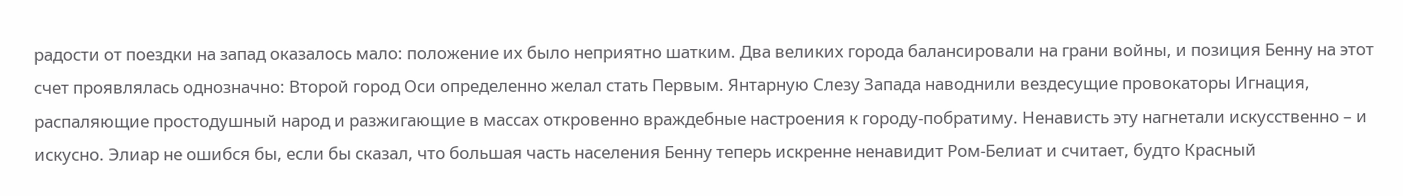радости от поездки на запад оказалось мало: положение их было неприятно шатким. Два великих города балансировали на грани войны, и позиция Бенну на этот счет проявлялась однозначно: Второй город Оси определенно желал стать Первым. Янтарную Слезу Запада наводнили вездесущие провокаторы Игнация, распаляющие простодушный народ и разжигающие в массах откровенно враждебные настроения к городу-побратиму. Ненависть эту нагнетали искусственно – и искусно. Элиар не ошибся бы, если бы сказал, что большая часть населения Бенну теперь искренне ненавидит Ром-Белиат и считает, будто Красный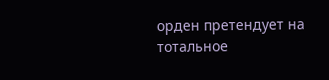орден претендует на тотальное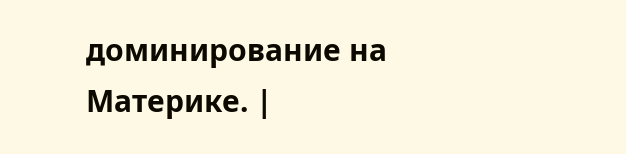доминирование на Материке. |